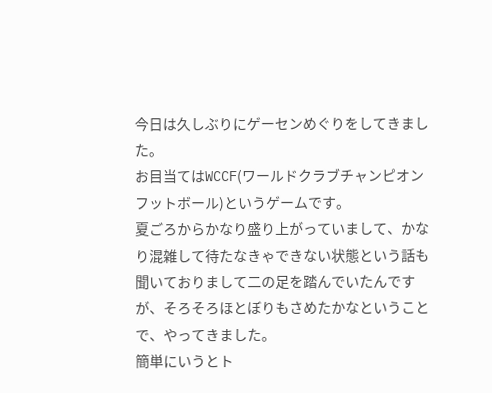今日は久しぶりにゲーセンめぐりをしてきました。
お目当てはWCCF(ワールドクラブチャンピオンフットボール)というゲームです。
夏ごろからかなり盛り上がっていまして、かなり混雑して待たなきゃできない状態という話も聞いておりまして二の足を踏んでいたんですが、そろそろほとぼりもさめたかなということで、やってきました。
簡単にいうとト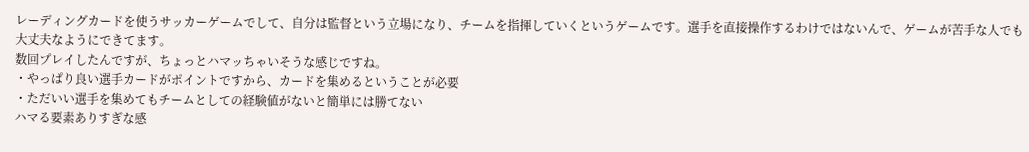レーディングカードを使うサッカーゲームでして、自分は監督という立場になり、チームを指揮していくというゲームです。選手を直接操作するわけではないんで、ゲームが苦手な人でも大丈夫なようにできてます。
数回プレイしたんですが、ちょっとハマッちゃいそうな感じですね。
・やっぱり良い選手カードがポイントですから、カードを集めるということが必要
・ただいい選手を集めてもチームとしての経験値がないと簡単には勝てない
ハマる要素ありすぎな感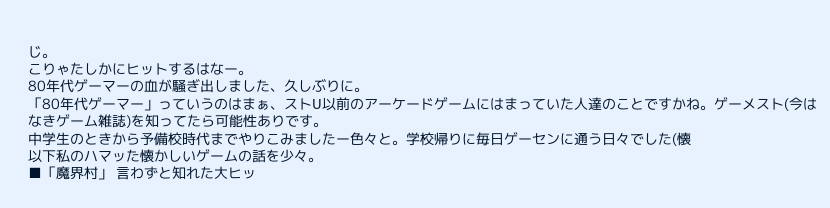じ。
こりゃたしかにヒットするはなー。
80年代ゲーマーの血が騒ぎ出しました、久しぶりに。
「80年代ゲーマー」っていうのはまぁ、ストU以前のアーケードゲームにはまっていた人達のことですかね。ゲーメスト(今はなきゲーム雑誌)を知ってたら可能性ありです。
中学生のときから予備校時代までやりこみましたー色々と。学校帰りに毎日ゲーセンに通う日々でした(懐
以下私のハマッた懐かしいゲームの話を少々。
■「魔界村」 言わずと知れた大ヒッ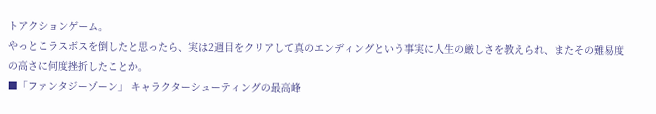トアクションゲーム。
やっとこラスボスを倒したと思ったら、実は2週目をクリアして真のエンディングという事実に人生の厳しさを教えられ、またその難易度の高さに何度挫折したことか。
■「ファンタジーゾーン」 キャラクターシューティングの最高峰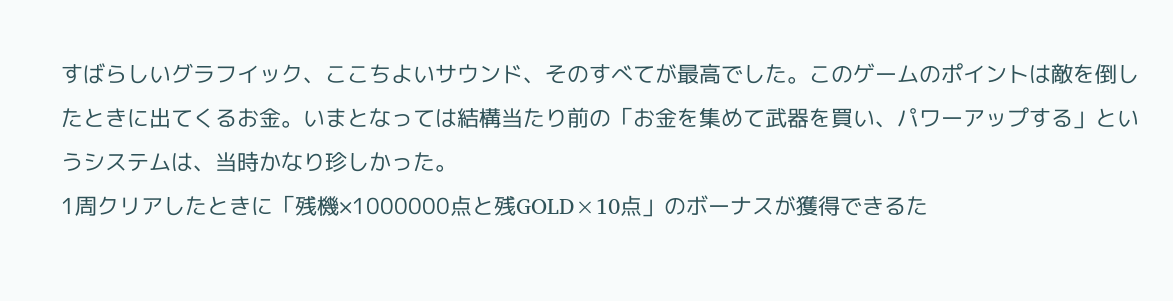すばらしいグラフイック、ここちよいサウンド、そのすべてが最高でした。このゲームのポイントは敵を倒したときに出てくるお金。いまとなっては結構当たり前の「お金を集めて武器を買い、パワーアップする」というシステムは、当時かなり珍しかった。
1周クリアしたときに「残機×1000000点と残GOLD×10点」のボーナスが獲得できるた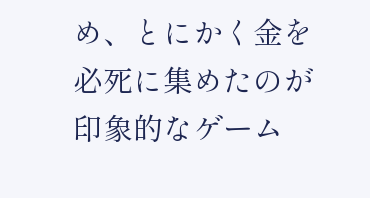め、とにかく金を必死に集めたのが印象的なゲーム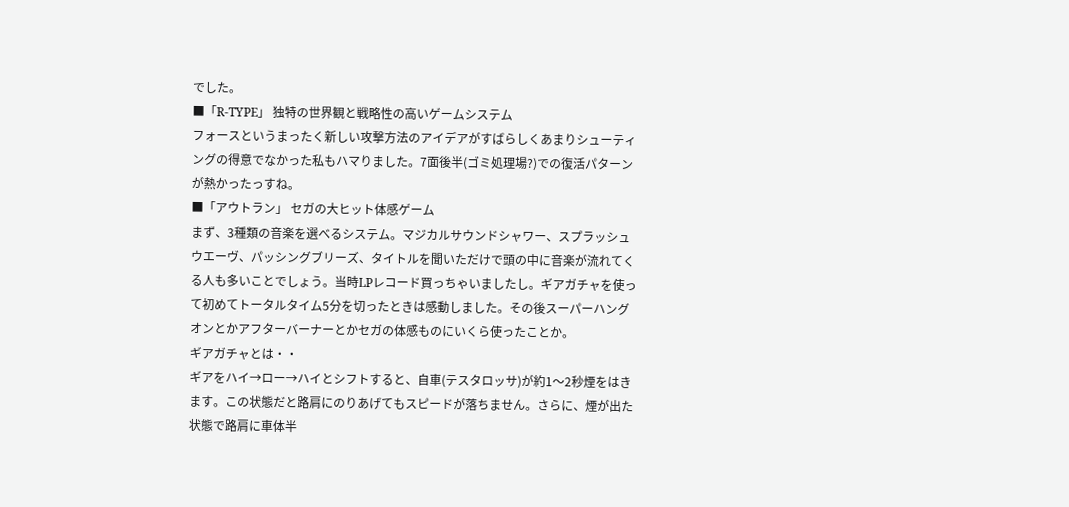でした。
■「R-TYPE」 独特の世界観と戦略性の高いゲームシステム
フォースというまったく新しい攻撃方法のアイデアがすばらしくあまりシューティングの得意でなかった私もハマりました。7面後半(ゴミ処理場?)での復活パターンが熱かったっすね。
■「アウトラン」 セガの大ヒット体感ゲーム
まず、3種類の音楽を選べるシステム。マジカルサウンドシャワー、スプラッシュウエーヴ、パッシングブリーズ、タイトルを聞いただけで頭の中に音楽が流れてくる人も多いことでしょう。当時LPレコード買っちゃいましたし。ギアガチャを使って初めてトータルタイム5分を切ったときは感動しました。その後スーパーハングオンとかアフターバーナーとかセガの体感ものにいくら使ったことか。
ギアガチャとは・・
ギアをハイ→ロー→ハイとシフトすると、自車(テスタロッサ)が約1〜2秒煙をはきます。この状態だと路肩にのりあげてもスピードが落ちません。さらに、煙が出た状態で路肩に車体半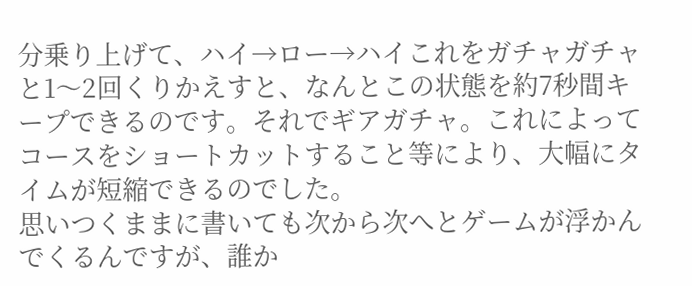分乗り上げて、ハイ→ロー→ハイこれをガチャガチャと1〜2回くりかえすと、なんとこの状態を約7秒間キープできるのです。それでギアガチャ。これによってコースをショートカットすること等により、大幅にタイムが短縮できるのでした。
思いつくままに書いても次から次へとゲームが浮かんでくるんですが、誰か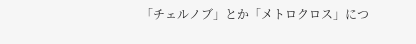「チェルノブ」とか「メトロクロス」につ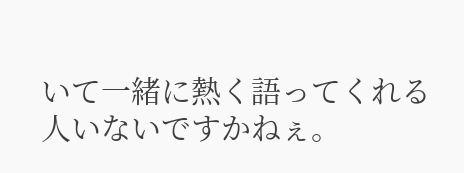いて一緒に熱く語ってくれる人いないですかねぇ。